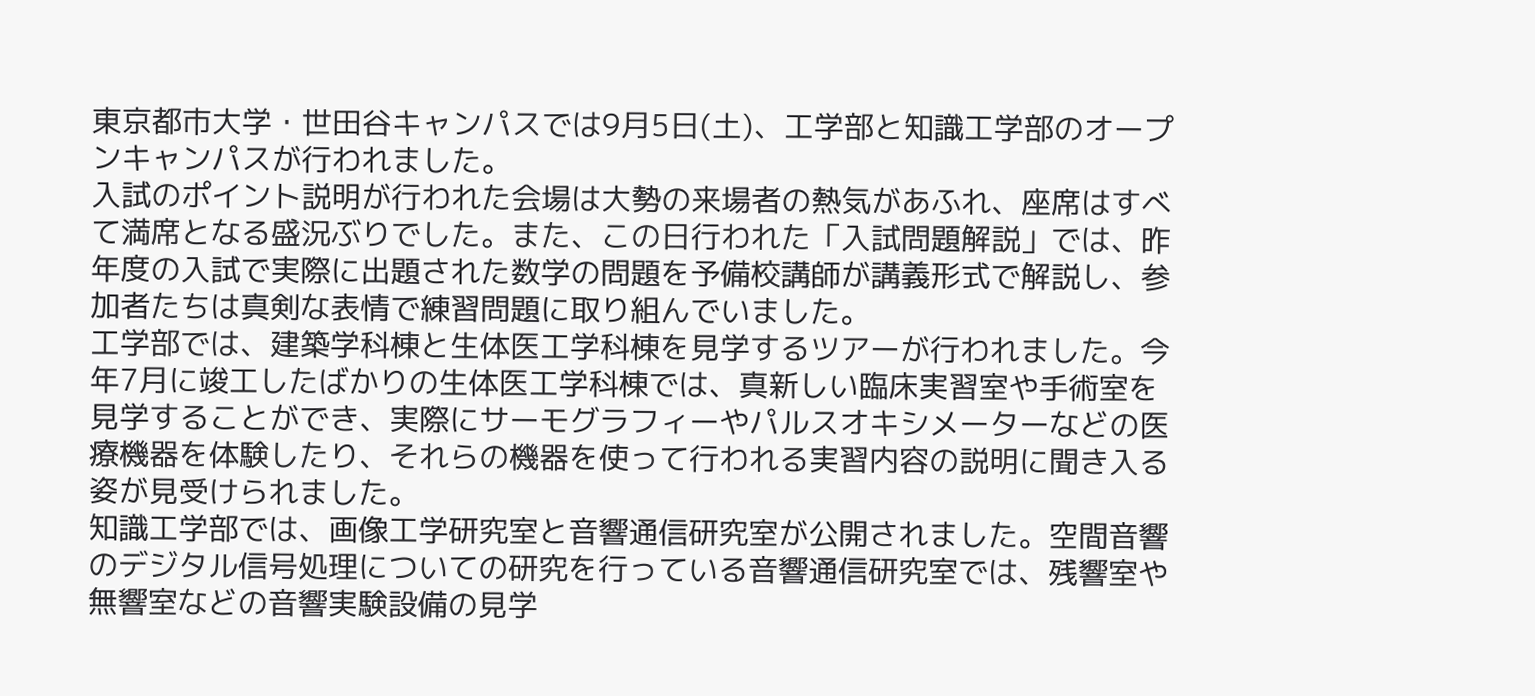東京都市大学・世田谷キャンパスでは9月5日(土)、工学部と知識工学部のオープンキャンパスが行われました。
入試のポイント説明が行われた会場は大勢の来場者の熱気があふれ、座席はすべて満席となる盛況ぶりでした。また、この日行われた「入試問題解説」では、昨年度の入試で実際に出題された数学の問題を予備校講師が講義形式で解説し、参加者たちは真剣な表情で練習問題に取り組んでいました。
工学部では、建築学科棟と生体医工学科棟を見学するツアーが行われました。今年7月に竣工したばかりの生体医工学科棟では、真新しい臨床実習室や手術室を見学することができ、実際にサーモグラフィーやパルスオキシメーターなどの医療機器を体験したり、それらの機器を使って行われる実習内容の説明に聞き入る姿が見受けられました。
知識工学部では、画像工学研究室と音響通信研究室が公開されました。空間音響のデジタル信号処理についての研究を行っている音響通信研究室では、残響室や無響室などの音響実験設備の見学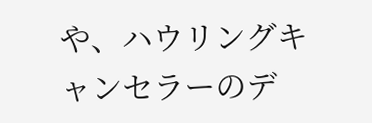や、ハウリングキャンセラーのデ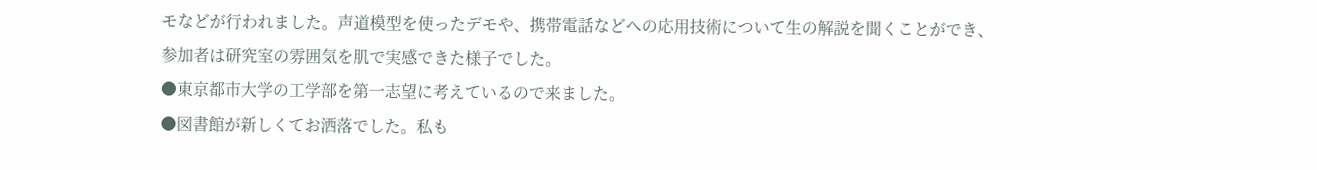モなどが行われました。声道模型を使ったデモや、携帯電話などへの応用技術について生の解説を聞くことができ、参加者は研究室の雰囲気を肌で実感できた様子でした。
●東京都市大学の工学部を第一志望に考えているので来ました。
●図書館が新しくてお洒落でした。私も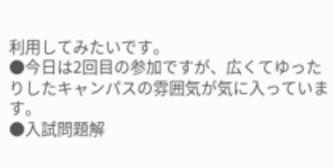利用してみたいです。
●今日は2回目の参加ですが、広くてゆったりしたキャンパスの雰囲気が気に入っています。
●入試問題解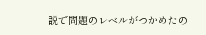説で問題のレベルがつかめたの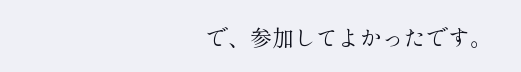で、参加してよかったです。